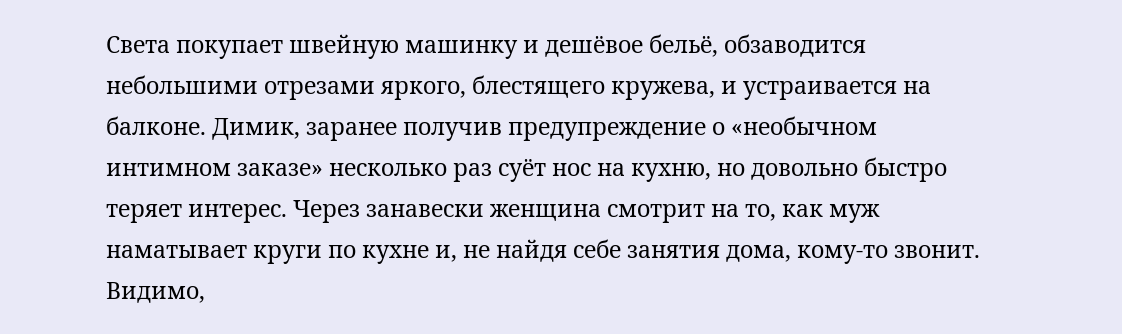Света покупает швейную машинку и дешёвое бельё, обзаводится небольшими отрезами яркого, блестящего кружева, и устраивается на балконе. Димик, заранее получив предупреждение о «необычном интимном заказе» несколько раз суёт нос на кухню, но довольно быстро теряет интерес. Через занавески женщина смотрит на то, как муж наматывает круги по кухне и, не найдя себе занятия дома, кому-то звонит. Видимо,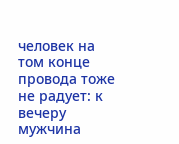человек на том конце провода тоже не радует: к вечеру мужчина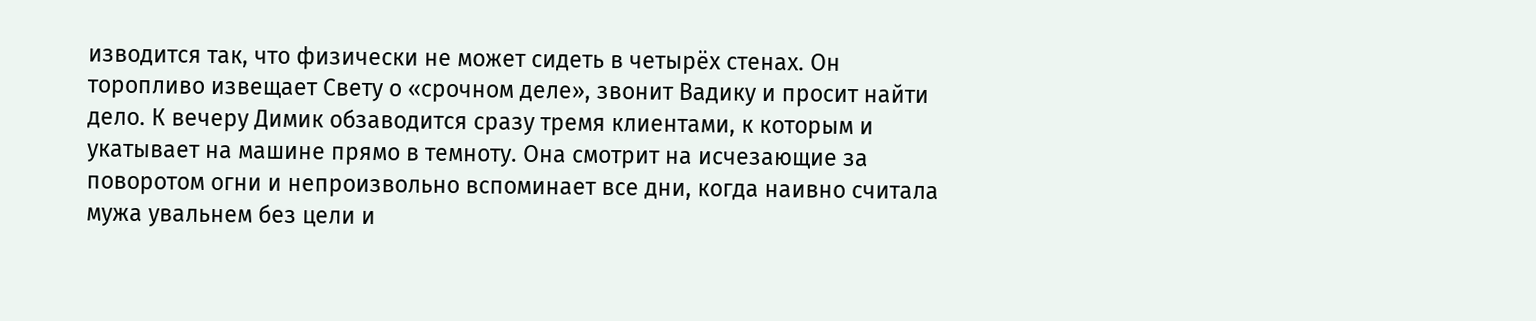изводится так, что физически не может сидеть в четырёх стенах. Он торопливо извещает Свету о «срочном деле», звонит Вадику и просит найти дело. К вечеру Димик обзаводится сразу тремя клиентами, к которым и укатывает на машине прямо в темноту. Она смотрит на исчезающие за поворотом огни и непроизвольно вспоминает все дни, когда наивно считала мужа увальнем без цели и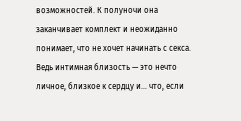возможностей. К полуночи она заканчивает комплект и неожиданно понимает, что не хочет начинать с секса. Ведь интимная близость — это нечто личное, близкое к сердцу и… что, если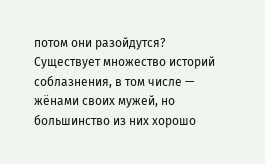потом они разойдутся? Существует множество историй соблазнения, в том числе — жёнами своих мужей, но большинство из них хорошо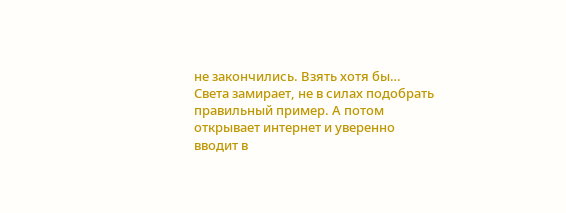не закончились. Взять хотя бы… Света замирает, не в силах подобрать правильный пример. А потом открывает интернет и уверенно вводит в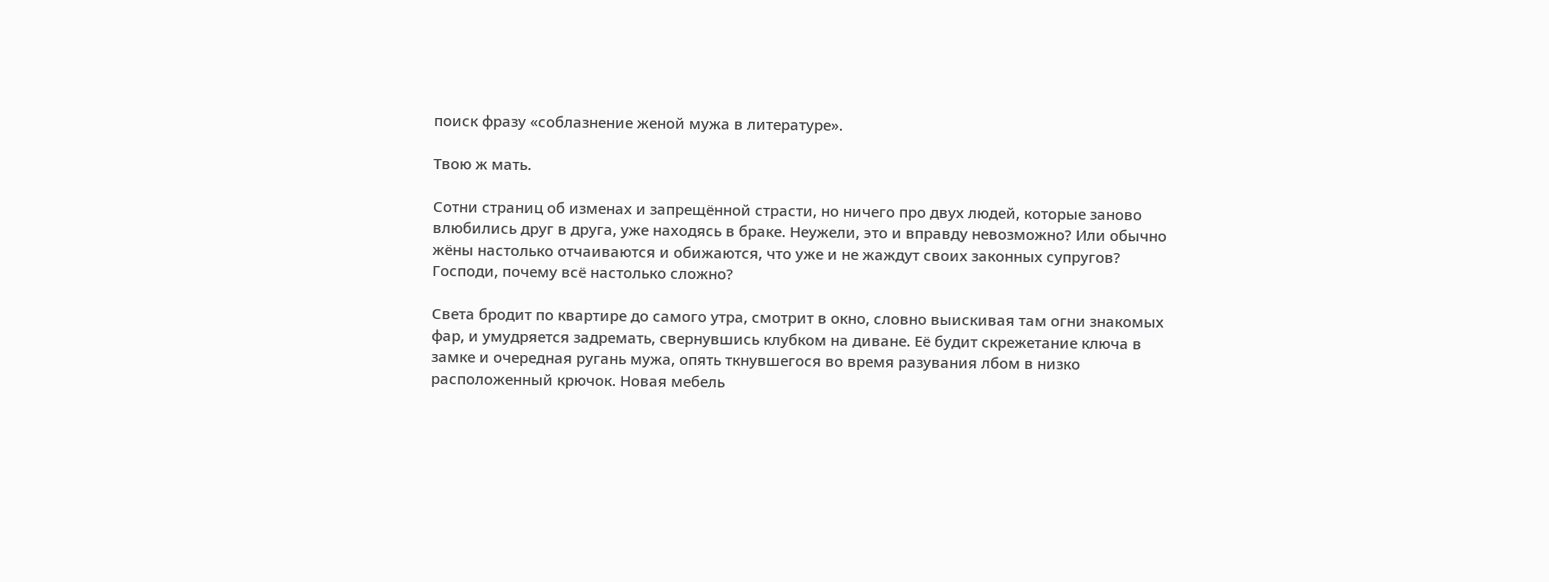поиск фразу «соблазнение женой мужа в литературе».

Твою ж мать.

Сотни страниц об изменах и запрещённой страсти, но ничего про двух людей, которые заново влюбились друг в друга, уже находясь в браке. Неужели, это и вправду невозможно? Или обычно жёны настолько отчаиваются и обижаются, что уже и не жаждут своих законных супругов? Господи, почему всё настолько сложно?

Света бродит по квартире до самого утра, смотрит в окно, словно выискивая там огни знакомых фар, и умудряется задремать, свернувшись клубком на диване. Её будит скрежетание ключа в замке и очередная ругань мужа, опять ткнувшегося во время разувания лбом в низко расположенный крючок. Новая мебель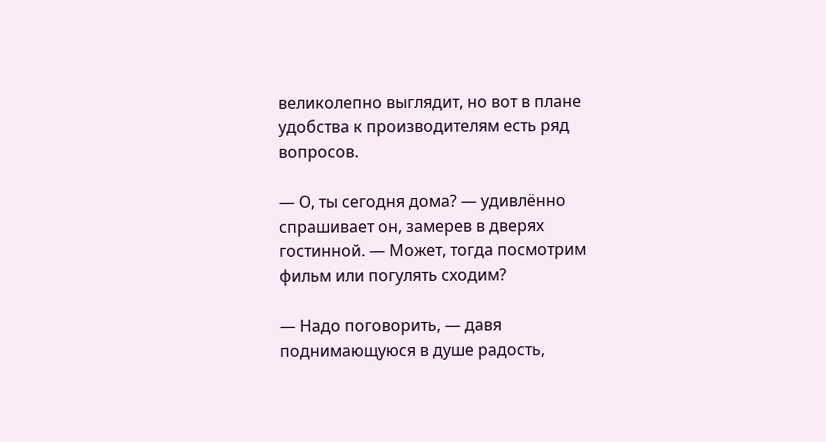великолепно выглядит, но вот в плане удобства к производителям есть ряд вопросов.

— О, ты сегодня дома? — удивлённо спрашивает он, замерев в дверях гостинной. — Может, тогда посмотрим фильм или погулять сходим?

— Надо поговорить, — давя поднимающуюся в душе радость,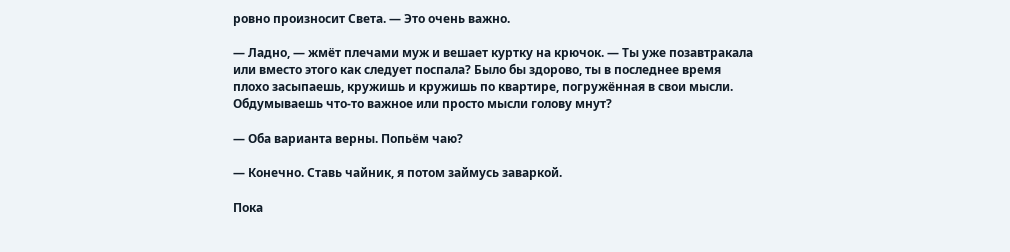ровно произносит Света. — Это очень важно.

— Ладно, — жмёт плечами муж и вешает куртку на крючок. — Ты уже позавтракала или вместо этого как следует поспала? Было бы здорово, ты в последнее время плохо засыпаешь, кружишь и кружишь по квартире, погружённая в свои мысли. Обдумываешь что-то важное или просто мысли голову мнут?

— Оба варианта верны. Попьём чаю?

— Конечно. Ставь чайник, я потом займусь заваркой.

Пока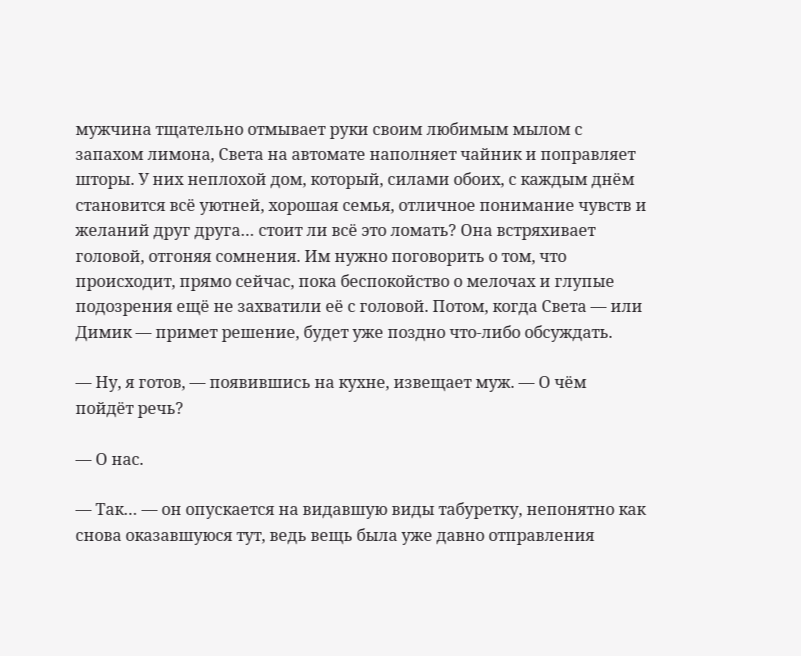мужчина тщательно отмывает руки своим любимым мылом с запахом лимона, Света на автомате наполняет чайник и поправляет шторы. У них неплохой дом, который, силами обоих, с каждым днём становится всё уютней, хорошая семья, отличное понимание чувств и желаний друг друга… стоит ли всё это ломать? Она встряхивает головой, отгоняя сомнения. Им нужно поговорить о том, что происходит, прямо сейчас, пока беспокойство о мелочах и глупые подозрения ещё не захватили её с головой. Потом, когда Света — или Димик — примет решение, будет уже поздно что-либо обсуждать.

— Ну, я готов, — появившись на кухне, извещает муж. — О чём пойдёт речь?

— О нас.

— Так… — он опускается на видавшую виды табуретку, непонятно как снова оказавшуюся тут, ведь вещь была уже давно отправления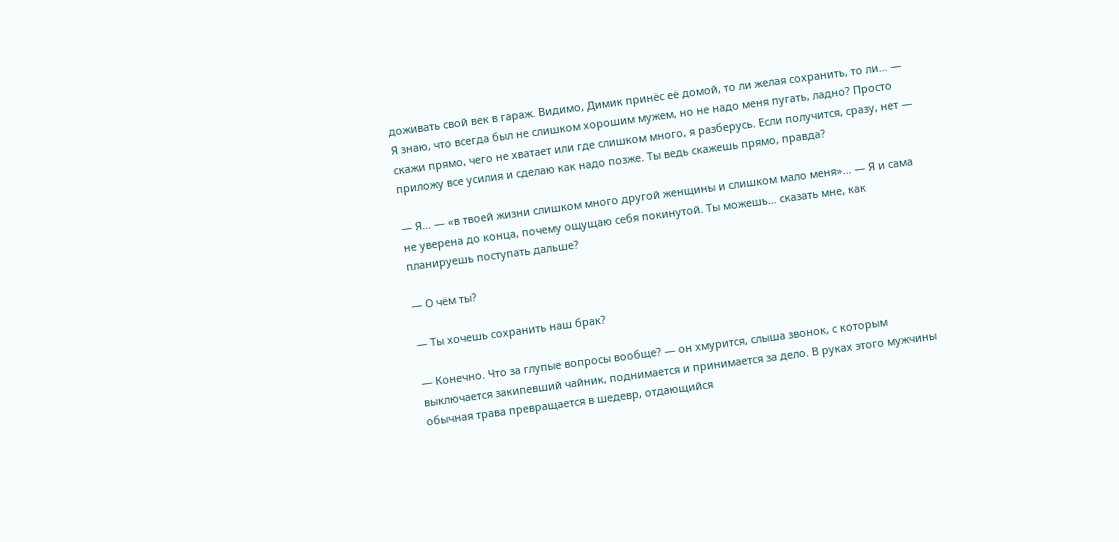доживать свой век в гараж. Видимо, Димик принёс её домой, то ли желая сохранить, то ли… — Я знаю, что всегда был не слишком хорошим мужем, но не надо меня пугать, ладно? Просто скажи прямо, чего не хватает или где слишком много, я разберусь. Если получится, сразу, нет — приложу все усилия и сделаю как надо позже. Ты ведь скажешь прямо, правда?

— Я… — «в твоей жизни слишком много другой женщины и слишком мало меня»… — Я и сама не уверена до конца, почему ощущаю себя покинутой. Ты можешь… сказать мне, как планируешь поступать дальше?

— О чём ты?

— Ты хочешь сохранить наш брак?

— Конечно. Что за глупые вопросы вообще? — он хмурится, слыша звонок, с которым выключается закипевший чайник, поднимается и принимается за дело. В руках этого мужчины обычная трава превращается в шедевр, отдающийся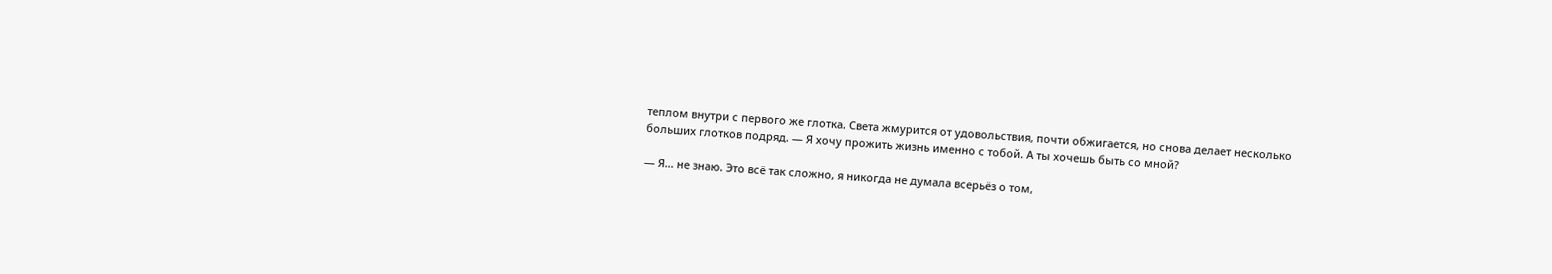теплом внутри с первого же глотка. Света жмурится от удовольствия, почти обжигается, но снова делает несколько больших глотков подряд. — Я хочу прожить жизнь именно с тобой. А ты хочешь быть со мной?

— Я… не знаю. Это всё так сложно, я никогда не думала всерьёз о том,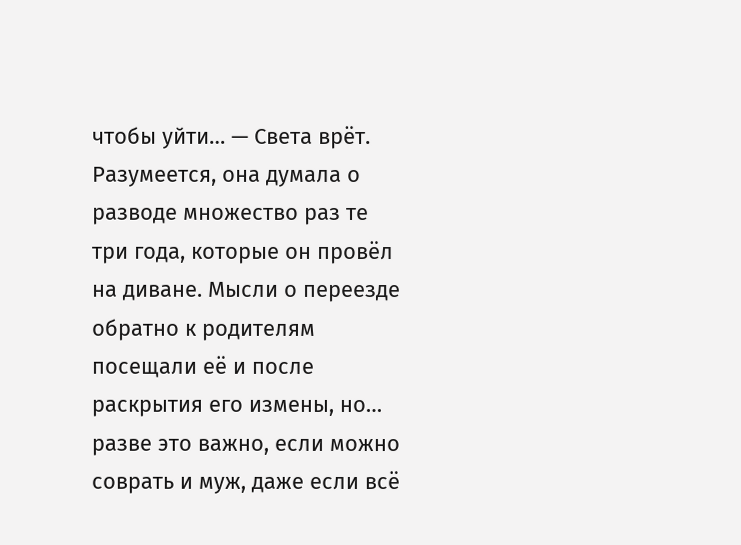чтобы уйти… — Света врёт. Разумеется, она думала о разводе множество раз те три года, которые он провёл на диване. Мысли о переезде обратно к родителям посещали её и после раскрытия его измены, но… разве это важно, если можно соврать и муж, даже если всё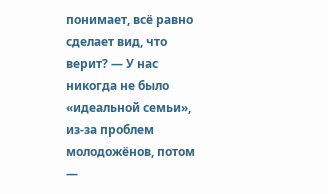понимает, всё равно сделает вид, что верит? — У нас никогда не было «идеальной семьи», из-за проблем молодожёнов, потом —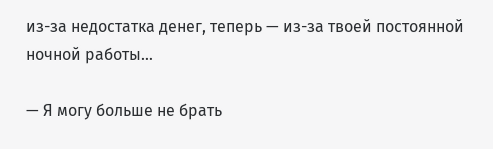из-за недостатка денег, теперь — из-за твоей постоянной ночной работы…

— Я могу больше не брать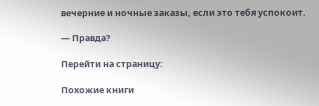вечерние и ночные заказы, если это тебя успокоит.

— Правда?

Перейти на страницу:

Похожие книги